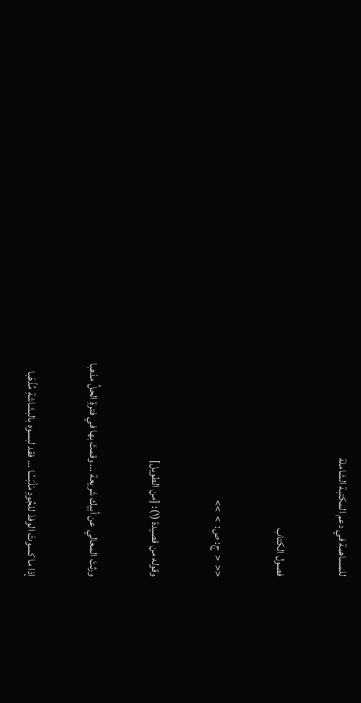للمساهمة في دعم المكتبة الشاملة

فصول الكتاب

<<  <  ج: ص:  >  >>

وقوله من قصيدة (١): [من الطويل]

ورثتَ المعالي عن أبيك شريعة … وقمتَ بها في فترةِ الحلِّ مذهبا

إذا ما كسوتَ الوفدَ للجُودِ مَلْبَسًا … فقد لبسوه بالبشاشةِ مُذْهَبا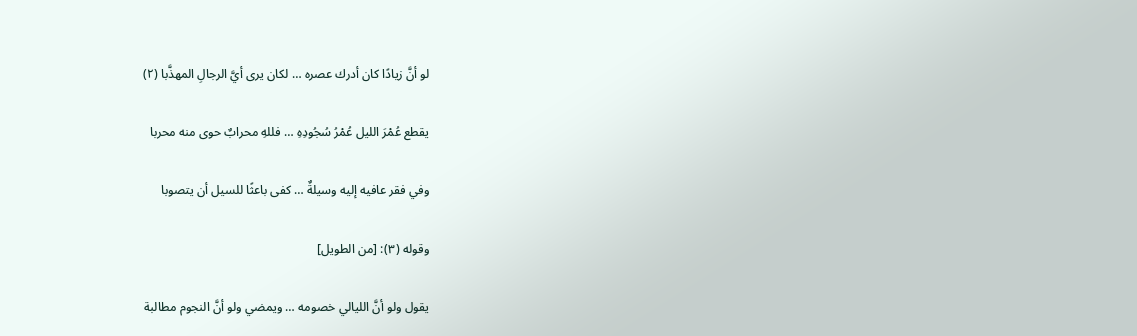لو أنَّ زيادًا كان أدرك عصره … لكان يرى أيَّ الرجالِ المهذَّبا (٢)

يقطع عُمْرَ الليل عُمْرُ سُجُودِهِ … فللهِ محرابٌ حوى منه محربا

وفي فقر عافيه إليه وسيلةٌ … كفى باعثًا للسيل أن يتصوبا

وقوله (٣): [من الطويل]

يقول ولو أنَّ الليالي خصومه … ويمضي ولو أنَّ النجوم مطالبة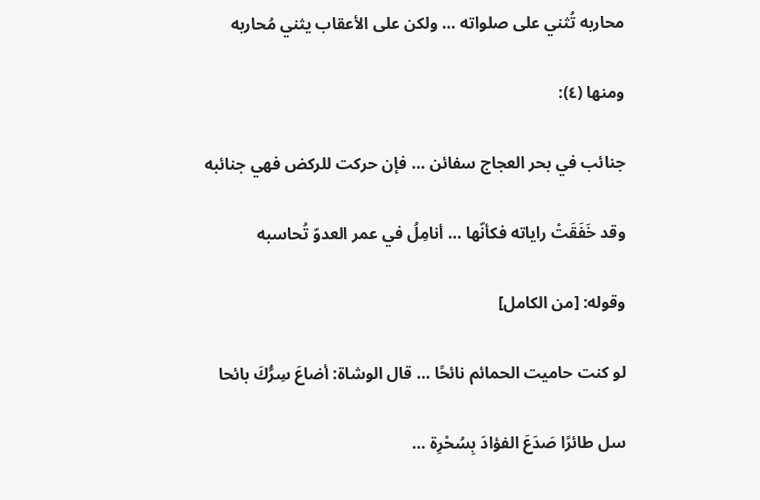محاربه تُثني على صلواته … ولكن على الأعقاب يثني مُحاربه

ومنها (٤):

جنائب في بحر العجاج سفائن … فإن حركت للركض فهي جنائبه

وقد خَفَقَتْ راياته فكأنّها … أنامِلُ في عمر العدوّ تُحاسبه

وقوله: [من الكامل]

لو كنت حاميت الحمائم نائحًا … قال الوشاة: أضاعَ سِرُّكَ بائحا

سل طائرًا صَدَعَ الفؤادَ بِسُحْرِة …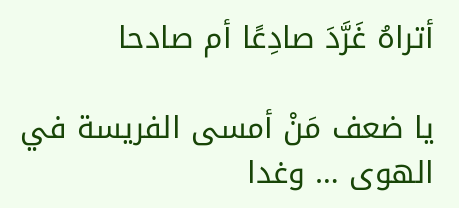أتراهُ غَرَّدَ صادِعًا أم صادحا

يا ضعف مَنْ أمسى الفريسة في الهوى … وغدا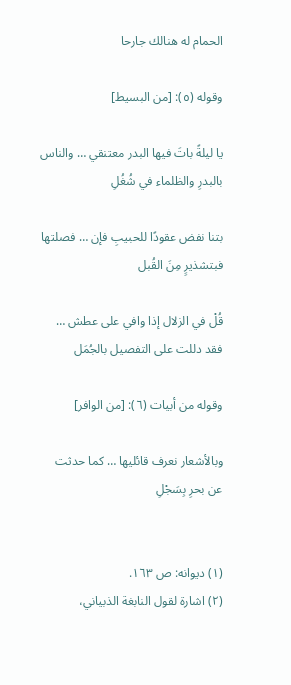الحمام له هنالك جارحا

وقوله (٥): [من البسيط]

يا ليلةً باتَ فيها البدر معتنقي … والناس بالبدرِ والظلماء في شُغُلِ

بتنا نفض عقودًا للحبيبِ فإن … فصلتها فبتشذيرٍ مِنَ القُبل

قُلْ في الزلال إذا وافي على عطش … فقد دللت على التفصيل بالجُمَل

وقوله من أبيات (٦): [من الوافر]

وبالأشعار نعرف قائليها … كما حدثت عن بحرِ بِسَجْلِ


(١) ديوانه: ص ١٦٣.
(٢) اشارة لقول النابغة الذبياني،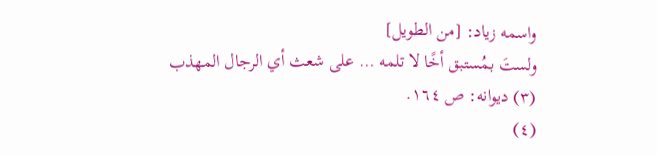واسمه زياد: [من الطويل]
ولستَ بمُستبق أخًا لا تلمه … على شعث أي الرجال المهذب
(٣) ديوانه: ص ١٦٤.
(٤)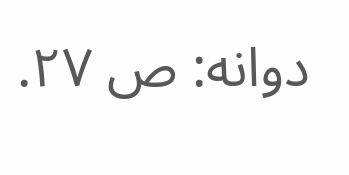دوانه: ص ٢٧.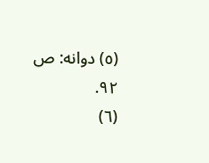(٥) دوانه: ص ٩٢.
(٦)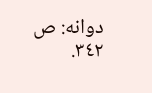دوانه: ص ٣٤٢.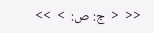<<  <  ج: ص:  >  >>